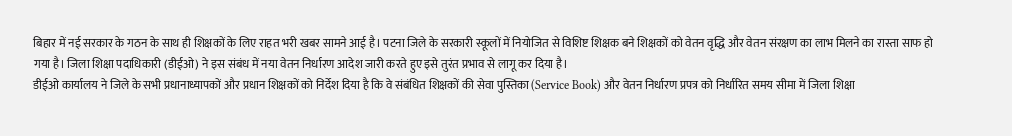बिहार में नई सरकार के गठन के साथ ही शिक्षकों के लिए राहत भरी खबर सामने आई है। पटना जिले के सरकारी स्कूलों में नियोजित से विशिष्ट शिक्षक बने शिक्षकों को वेतन वृद्धि और वेतन संरक्षण का लाभ मिलने का रास्ता साफ हो गया है। जिला शिक्षा पदाधिकारी (डीईओ) ने इस संबंध में नया वेतन निर्धारण आदेश जारी करते हुए इसे तुरंत प्रभाव से लागू कर दिया है।
डीईओ कार्यालय ने जिले के सभी प्रधानाध्यापकों और प्रधान शिक्षकों को निर्देश दिया है कि वे संबंधित शिक्षकों की सेवा पुस्तिका (Service Book) और वेतन निर्धारण प्रपत्र को निर्धारित समय सीमा में जिला शिक्षा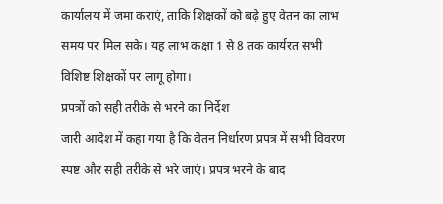कार्यालय में जमा कराएं, ताकि शिक्षकों को बढ़े हुए वेतन का लाभ समय पर मिल सके। यह लाभ कक्षा 1 से 8 तक कार्यरत सभी विशिष्ट शिक्षकों पर लागू होगा।
प्रपत्रों को सही तरीके से भरने का निर्देश
जारी आदेश में कहा गया है कि वेतन निर्धारण प्रपत्र में सभी विवरण स्पष्ट और सही तरीके से भरे जाएं। प्रपत्र भरने के बाद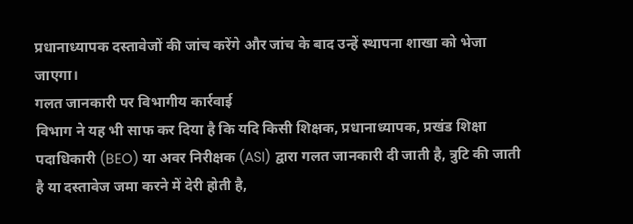प्रधानाध्यापक दस्तावेजों की जांच करेंगे और जांच के बाद उन्हें स्थापना शाखा को भेजा जाएगा।
गलत जानकारी पर विभागीय कार्रवाई
विभाग ने यह भी साफ कर दिया है कि यदि किसी शिक्षक, प्रधानाध्यापक, प्रखंड शिक्षा पदाधिकारी (BEO) या अवर निरीक्षक (ASI) द्वारा गलत जानकारी दी जाती है, त्रुटि की जाती है या दस्तावेज जमा करने में देरी होती है,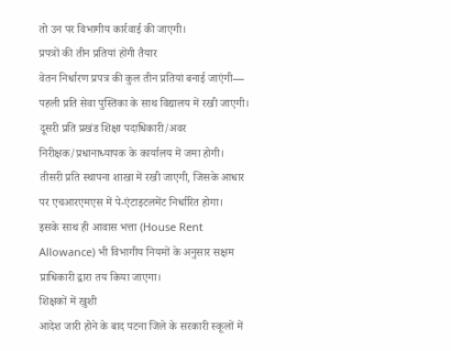तो उन पर विभागीय कार्रवाई की जाएगी।
प्रपत्रों की तीन प्रतियां होंगी तैयार
वेतन निर्धारण प्रपत्र की कुल तीन प्रतियां बनाई जाएंगी—
पहली प्रति सेवा पुस्तिका के साथ विद्यालय में रखी जाएगी।
दूसरी प्रति प्रखंड शिक्षा पदाधिकारी/अवर निरीक्षक/प्रधानाध्यापक के कार्यालय में जमा होगी।
तीसरी प्रति स्थापना शाखा में रखी जाएगी, जिसके आधार पर एचआरएमएस में पे-एंटाइटलमेंट निर्धारित होगा।
इसके साथ ही आवास भत्ता (House Rent Allowance) भी विभागीय नियमों के अनुसार सक्षम प्राधिकारी द्वारा तय किया जाएगा।
शिक्षकों में खुशी
आदेश जारी होने के बाद पटना जिले के सरकारी स्कूलों में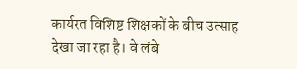कार्यरत विशिष्ट शिक्षकों के बीच उत्साह देखा जा रहा है। वे लंबे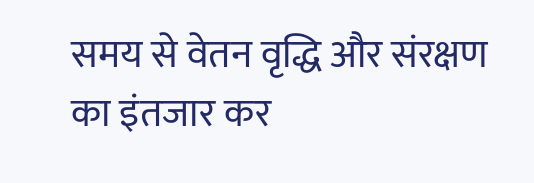समय से वेतन वृद्धि और संरक्षण का इंतजार कर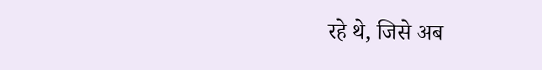रहे थे, जिसे अब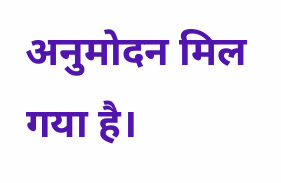अनुमोदन मिल गया है।